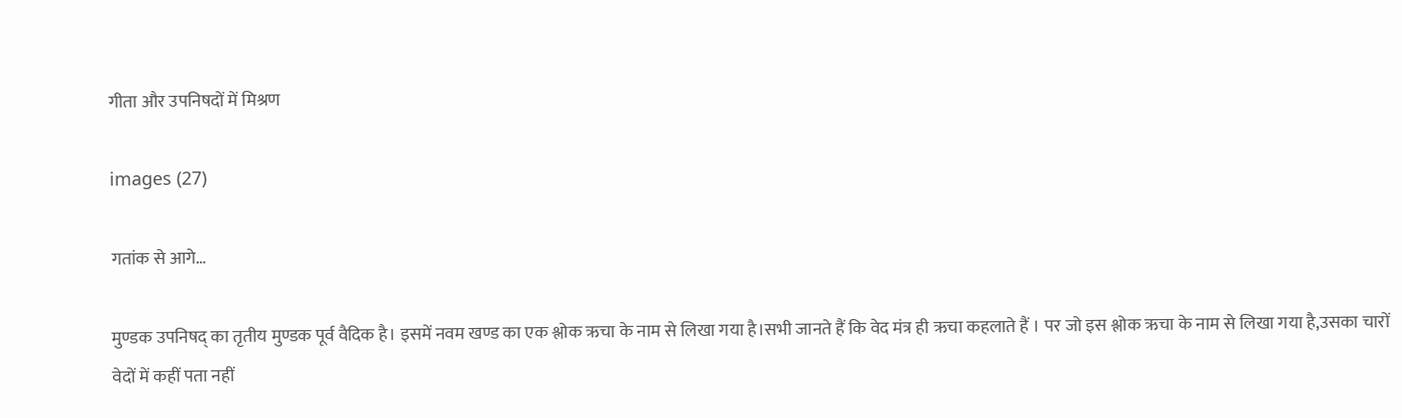गीता और उपनिषदों में मिश्रण

images (27)

गतांक से आगे…

मुण्डक उपनिषद् का तृतीय मुण्डक पूर्व वैदिक है। इसमें नवम खण्ड का एक श्लोक ऋचा के नाम से लिखा गया है।सभी जानते हैं कि वेद मंत्र ही ऋचा कहलाते हैं । पर जो इस श्लोक ऋचा के नाम से लिखा गया है,उसका चारों वेदों में कहीं पता नहीं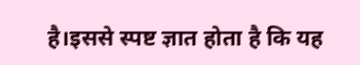है।इससे स्पष्ट ज्ञात होता है कि यह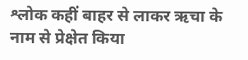श्लोक कहीं बाहर से लाकर ऋचा के नाम से प्रेक्षेत किया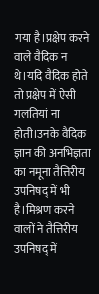गया है।प्रक्षेप करने वाले वैदिक न थे।यदि वैदिक होते तो प्रक्षेप में ऐसी गलतियां ना होती।उनके वैदिक ज्ञान की अनभिज्ञता का नमूना तैत्तिरीय उपनिषद् में भी है।मिश्रण करने वालों ने तैत्तिरीय उपनिषद् में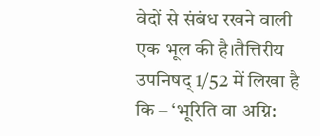वेदों से संबंध रखने वाली एक भूल की है।तैत्तिरीय उपनिषद् 1/52 में लिखा है कि – ‘भूरिति वा अग्नि: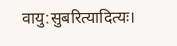वायु:सुबरित्यादित्यः।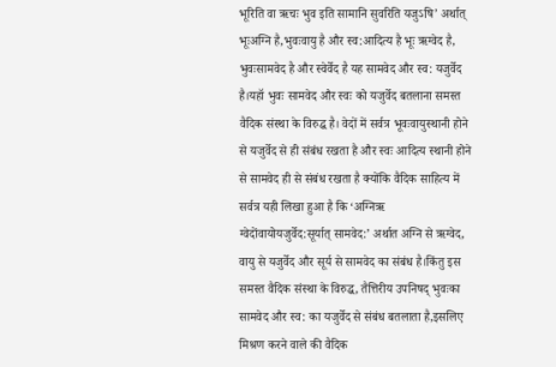भूरिति वा ऋचः भुव इति सामानि सुवरिति यजुऽषि’ अर्थात् भूःअग्नि है,भुवःवायु है और स्व:आदित्य है भूः ऋग्वेद है, भुवःसामवेद है और स्वेर्वेद है यह सामवेद और स्व: यजुर्वेद है।यहॉ भुवः सामवेद और स्वः को यजुर्वेद बतलाना समस्त वैदिक संस्था के विरुद्ध है। वेदों में सर्वत्र भूवःवायुस्थानी होने से यजुर्वेद से ही संबंध रखता है और स्वः आदित्य स्थानी होने से सामवेद ही से संबंध रखता है क्योंकि वैदिक साहित्य में सर्वत्र यही लिखा हुआ है कि ‘अग्निऋ ग्वेदोंवायोयजुर्वेद:सूर्यात् सामवेद:’ अर्थात अग्नि से ऋग्वेद, वायु से यजुर्वेद और सूर्य से सामवेद का संबंध है।किंतु इस समस्त वैदिक संस्था के विरुद्ध, तैत्तिरीय उपनिषद् भुवःका सामवेद और स्व: का यजुर्वेद से संबंध बतलाता है,इसलिए मिश्रण करने वाले की वैदिक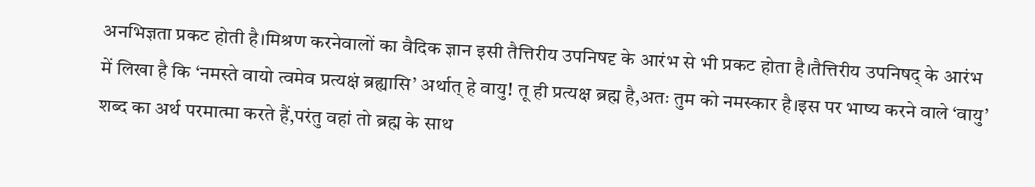अनभिज्ञता प्रकट होती है।मिश्रण करनेवालों का वैदिक ज्ञान इसी तैत्तिरीय उपनिषदृ के आरंभ से भी प्रकट होता है।तैत्तिरीय उपनिषद् के आरंभ में लिखा है कि ‘नमस्ते वायो त्वमेव प्रत्यक्षं ब्रह्यासि’ अर्थात् हे वायु! तू ही प्रत्यक्ष ब्रह्म है,अतः तुम को नमस्कार है।इस पर भाष्य करने वाले ‘वायु’ शब्द का अर्थ परमात्मा करते हैं,परंतु वहां तो ब्रह्म के साथ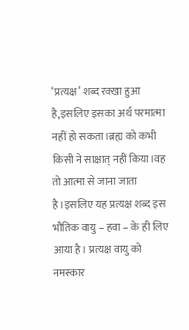‘प्रत्यक्ष’ शब्द रक्खा हुआ है,इसलिए इसका अर्थ परमात्मा नहीं हो सकता।ब्रह्य को कभी किसी ने साक्षात् नहीं किया।वह तो आत्मा से जाना जाता है।इसलिए यह प्रत्यक्ष शब्द इस भौतिक वायु – हवा – के ही लिए आया है। प्रत्यक्ष वायु को नमस्कार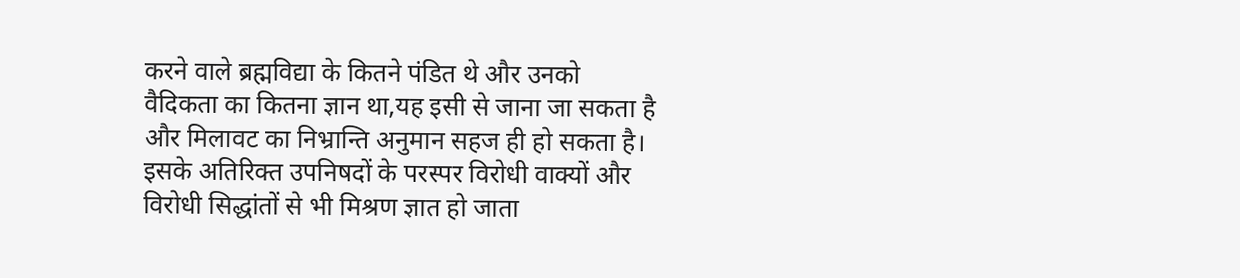करने वाले ब्रह्मविद्या के कितने पंडित थे और उनको वैदिकता का कितना ज्ञान था,यह इसी से जाना जा सकता है और मिलावट का निभ्रान्ति अनुमान सहज ही हो सकता है।
इसके अतिरिक्त उपनिषदों के परस्पर विरोधी वाक्यों और विरोधी सिद्धांतों से भी मिश्रण ज्ञात हो जाता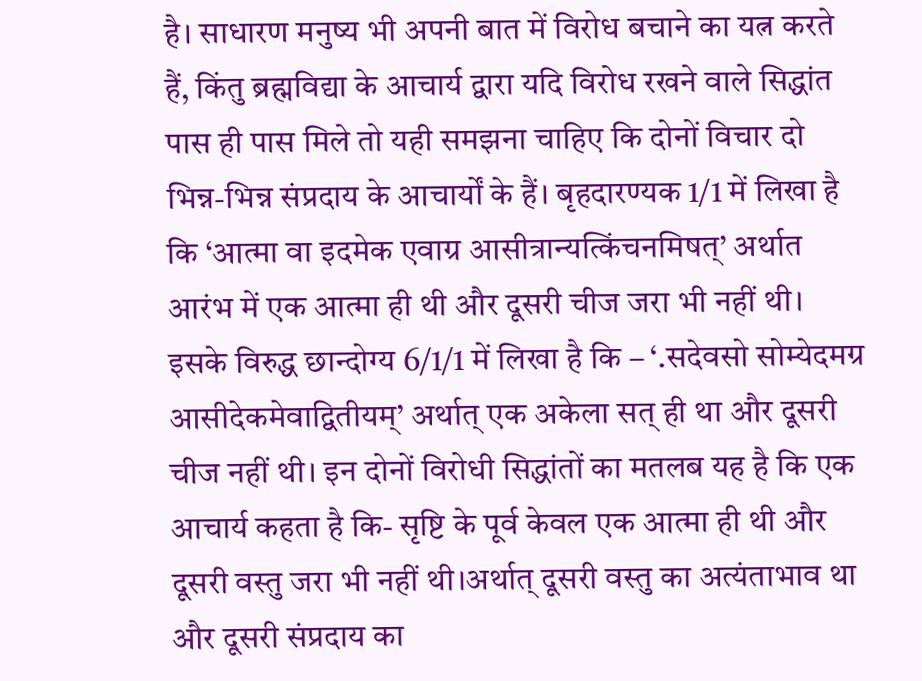है। साधारण मनुष्य भी अपनी बात में विरोध बचाने का यत्न करते हैं, किंतु ब्रह्मविद्या के आचार्य द्वारा यदि विरोध रखने वाले सिद्धांत पास ही पास मिले तो यही समझना चाहिए कि दोनों विचार दो भिन्न-भिन्न संप्रदाय के आचार्यों के हैं। बृहदारण्यक 1/1 में लिखा है कि ‘आत्मा वा इदमेक एवाग्र आसीत्रान्यत्किंचनमिषत्’ अर्थात आरंभ में एक आत्मा ही थी और दूसरी चीज जरा भी नहीं थी। इसके विरुद्ध छान्दोग्य 6/1/1 में लिखा है कि – ‘.सदेवसो सोम्येदमग्र आसीदेकमेवाद्वितीयम्’ अर्थात् एक अकेला सत् ही था और दूसरी चीज नहीं थी। इन दोनों विरोधी सिद्धांतों का मतलब यह है कि एक आचार्य कहता है कि- सृष्टि के पूर्व केवल एक आत्मा ही थी और दूसरी वस्तु जरा भी नहीं थी।अर्थात् दूसरी वस्तु का अत्यंताभाव था और दूसरी संप्रदाय का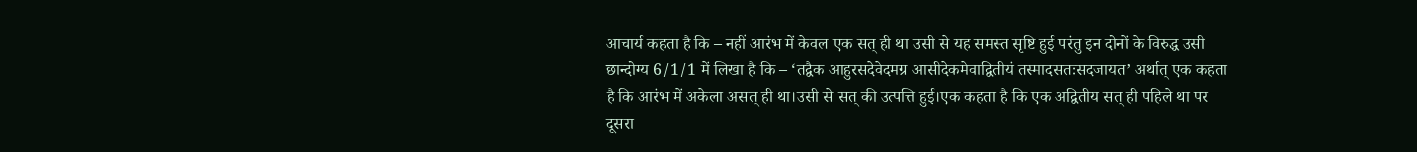आचार्य कहता है कि – नहीं आरंभ में केवल एक सत् ही था उसी से यह समस्त सृष्टि हुई परंतु इन दोनों के विरुद्ध उसी छान्दोग्य 6/1/1 में लिखा है कि – ‘तद्वैक आहुरसदेवेदमग्र आसीदेकमेवाद्वितीयं तस्मादसतःसदजायत’ अर्थात् एक कहता है कि आरंभ में अकेला असत् ही था।उसी से सत् की उत्पत्ति हुई।एक कहता है कि एक अद्वितीय सत् ही पहिले था पर दूसरा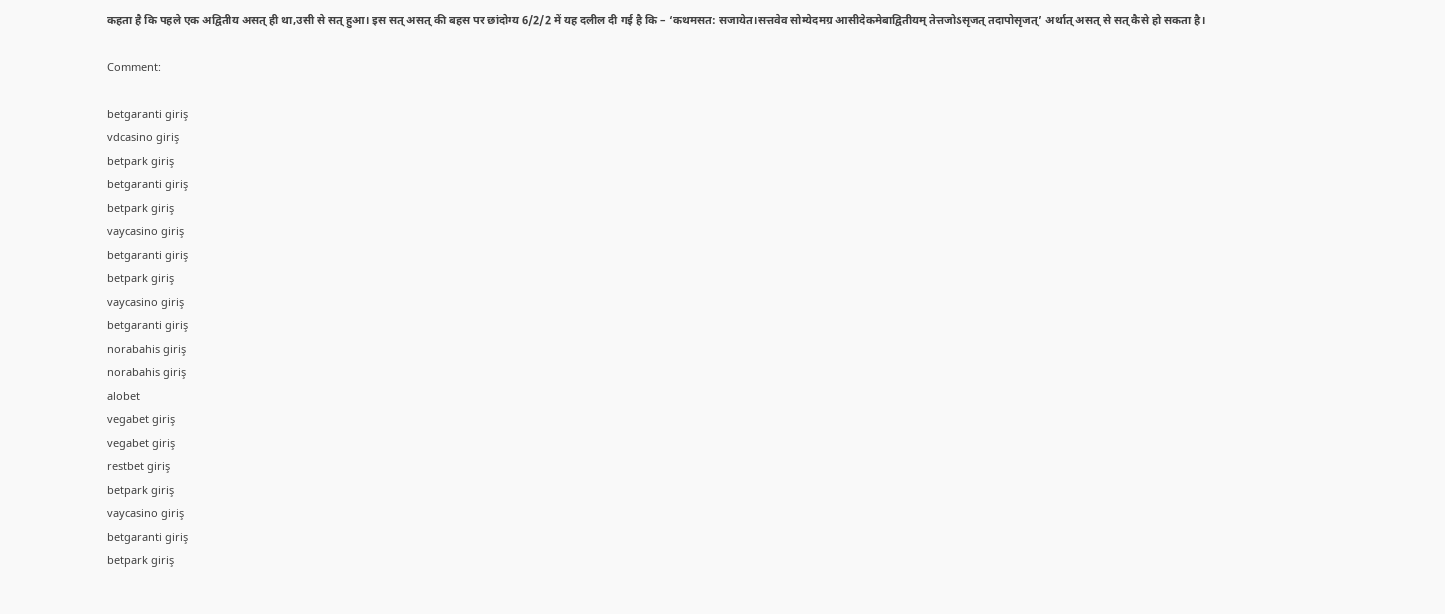कहता है कि पहले एक अद्वितीय असत् ही था,उसी से सत् हुआ। इस सत् असत् की बहस पर छांदोग्य 6/2/2 में यह दलील दी गई है कि – ‘कथमसत: सजायेत।सत्तवेव सोम्येदमग्र आसीदेकमेबाद्वितीयम् तेत्तजोऽसृजत् तदापोसृजत्’ अर्थात् असत् से सत् कैसे हो सकता है।

Comment:

betgaranti giriş
vdcasino giriş
betpark giriş
betgaranti giriş
betpark giriş
vaycasino giriş
betgaranti giriş
betpark giriş
vaycasino giriş
betgaranti giriş
norabahis giriş
norabahis giriş
alobet
vegabet giriş
vegabet giriş
restbet giriş
betpark giriş
vaycasino giriş
betgaranti giriş
betpark giriş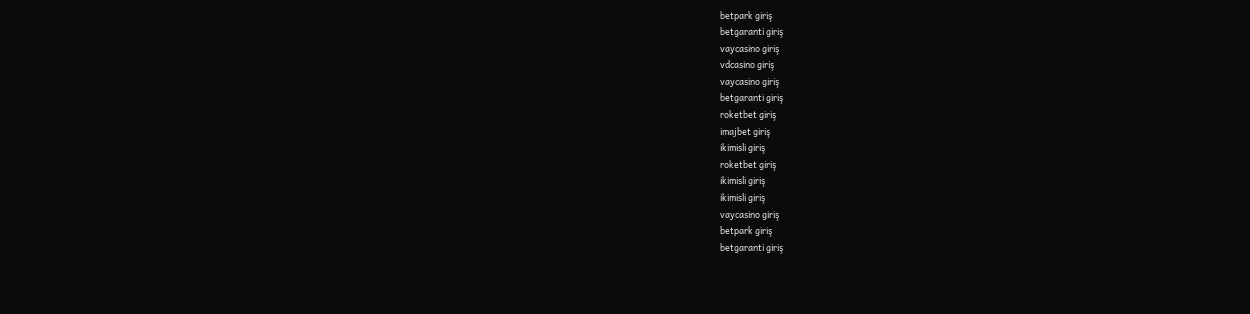betpark giriş
betgaranti giriş
vaycasino giriş
vdcasino giriş
vaycasino giriş
betgaranti giriş
roketbet giriş
imajbet giriş
ikimisli giriş
roketbet giriş
ikimisli giriş
ikimisli giriş
vaycasino giriş
betpark giriş
betgaranti giriş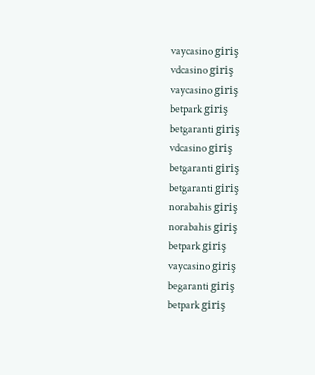vaycasino giriş
vdcasino giriş
vaycasino giriş
betpark giriş
betgaranti giriş
vdcasino giriş
betgaranti giriş
betgaranti giriş
norabahis giriş
norabahis giriş
betpark giriş
vaycasino giriş
begaranti giriş
betpark giriş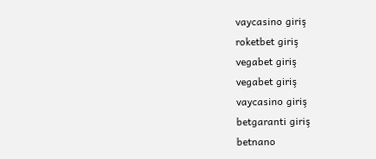vaycasino giriş
roketbet giriş
vegabet giriş
vegabet giriş
vaycasino giriş
betgaranti giriş
betnano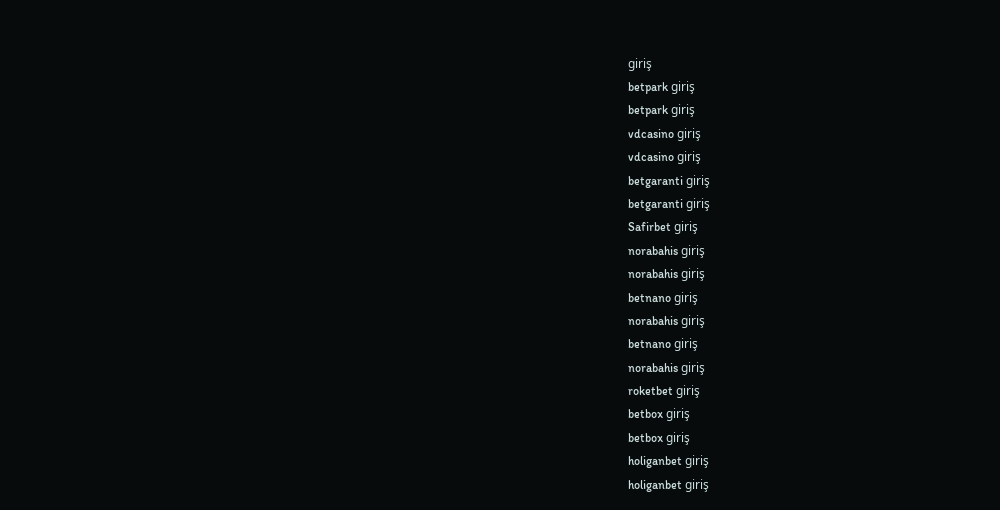giriş
betpark giriş
betpark giriş
vdcasino giriş
vdcasino giriş
betgaranti giriş
betgaranti giriş
Safirbet giriş
norabahis giriş
norabahis giriş
betnano giriş
norabahis giriş
betnano giriş
norabahis giriş
roketbet giriş
betbox giriş
betbox giriş
holiganbet giriş
holiganbet giriş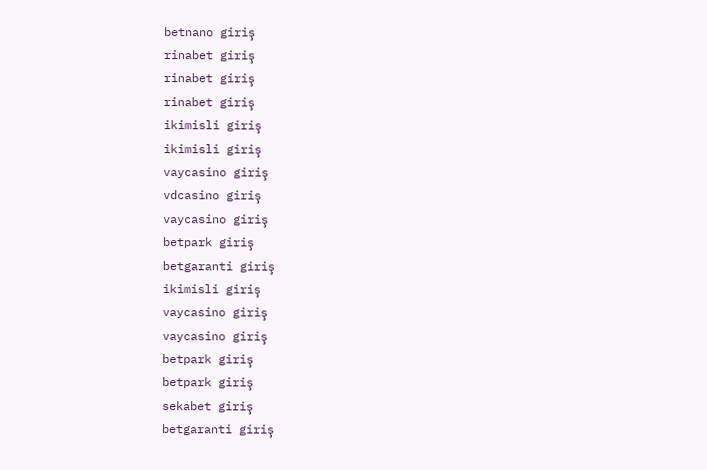betnano giriş
rinabet giriş
rinabet giriş
rinabet giriş
ikimisli giriş
ikimisli giriş
vaycasino giriş
vdcasino giriş
vaycasino giriş
betpark giriş
betgaranti giriş
ikimisli giriş
vaycasino giriş
vaycasino giriş
betpark giriş
betpark giriş
sekabet giriş
betgaranti giriş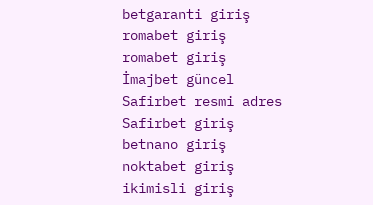betgaranti giriş
romabet giriş
romabet giriş
İmajbet güncel
Safirbet resmi adres
Safirbet giriş
betnano giriş
noktabet giriş
ikimisli giriş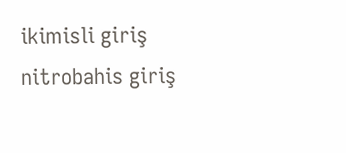ikimisli giriş
nitrobahis giriş